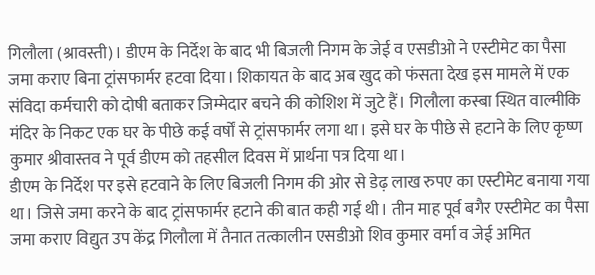गिलौला (श्रावस्ती)। डीएम के निर्देश के बाद भी बिजली निगम के जेई व एसडीओ ने एस्टीमेट का पैसा जमा कराए बिना ट्रांसफार्मर हटवा दिया। शिकायत के बाद अब खुद को फंसता देख इस मामले में एक संविदा कर्मचारी को दोषी बताकर जिम्मेदार बचने की कोशिश में जुटे हैं। गिलौला कस्बा स्थित वाल्मीकि मंदिर के निकट एक घर के पीछे कई वर्षों से ट्रांसफार्मर लगा था। इसे घर के पीछे से हटाने के लिए कृष्ण कुमार श्रीवास्तव ने पूर्व डीएम को तहसील दिवस में प्रार्थना पत्र दिया था।
डीएम के निर्देश पर इसे हटवाने के लिए बिजली निगम की ओर से डेढ़ लाख रुपए का एस्टीमेट बनाया गया था। जिसे जमा करने के बाद ट्रांसफार्मर हटाने की बात कही गई थी। तीन माह पूर्व बगैर एस्टीमेट का पैसा जमा कराए विद्युत उप केंद्र गिलौला में तैनात तत्कालीन एसडीओ शिव कुमार वर्मा व जेई अमित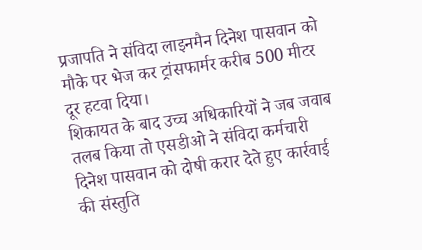प्रजापति ने संविदा लाइनमैन दिनेश पासवान को मौके पर भेज कर ट्रांसफार्मर करीब 500 मीटर दूर हटवा दिया।
शिकायत के बाद उच्च अधिकारियों ने जब जवाब तलब किया तो एसडीओ ने संविदा कर्मचारी दिनेश पासवान को दोषी करार देते हुए कार्रवाई की संस्तुति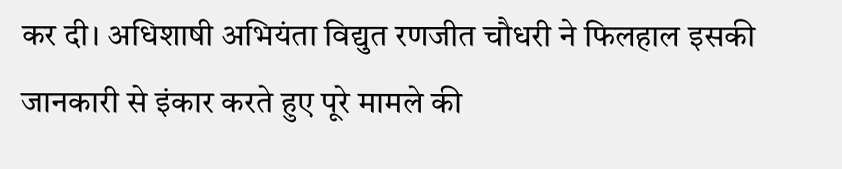कर दी। अधिशाषी अभियंता विद्युत रणजीत चौधरी ने फिलहाल इसकी जानकारी से इंकार करते हुए पूरे मामले की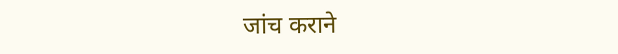जांच कराने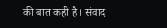की बात कही है। संवाद